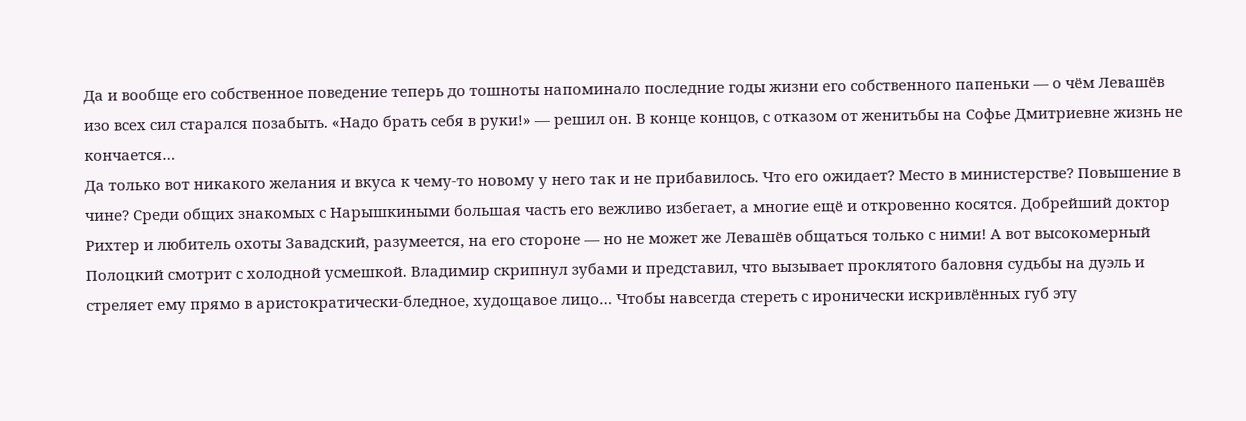Да и вообще его собственное поведение теперь до тошноты напоминало последние годы жизни его собственного папеньки — о чём Левашёв изо всех сил старался позабыть. «Надо брать себя в руки!» — решил он. В конце концов, с отказом от женитьбы на Софье Дмитриевне жизнь не кончается…
Да только вот никакого желания и вкуса к чему-то новому у него так и не прибавилось. Что его ожидает? Место в министерстве? Повышение в чине? Среди общих знакомых с Нарышкиными большая часть его вежливо избегает, а многие ещё и откровенно косятся. Добрейший доктор Рихтер и любитель охоты Завадский, разумеется, на его стороне — но не может же Левашёв общаться только с ними! А вот высокомерный Полоцкий смотрит с холодной усмешкой. Владимир скрипнул зубами и представил, что вызывает проклятого баловня судьбы на дуэль и стреляет ему прямо в аристократически-бледное, худощавое лицо… Чтобы навсегда стереть с иронически искривлённых губ эту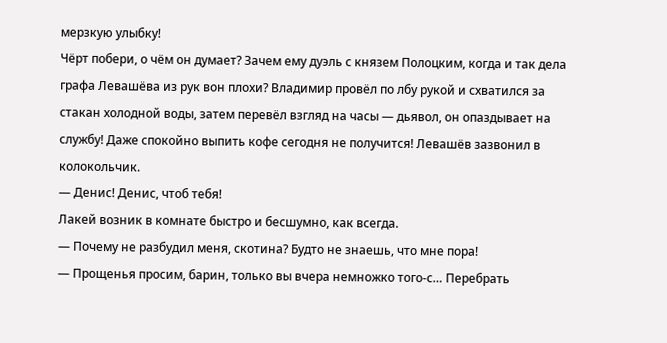мерзкую улыбку!
Чёрт побери, о чём он думает? Зачем ему дуэль с князем Полоцким, когда и так дела графа Левашёва из рук вон плохи? Владимир провёл по лбу рукой и схватился за стакан холодной воды, затем перевёл взгляд на часы — дьявол, он опаздывает на службу! Даже спокойно выпить кофе сегодня не получится! Левашёв зазвонил в колокольчик.
— Денис! Денис, чтоб тебя!
Лакей возник в комнате быстро и бесшумно, как всегда.
— Почему не разбудил меня, скотина? Будто не знаешь, что мне пора!
— Прощенья просим, барин, только вы вчера немножко того-с… Перебрать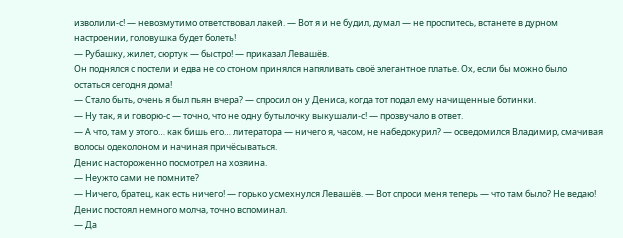изволили-с! — невозмутимо ответствовал лакей. — Вот я и не будил, думал — не проспитесь, встанете в дурном настроении, головушка будет болеть!
— Рубашку, жилет, сюртук — быстро! — приказал Левашёв.
Он поднялся с постели и едва не со стоном принялся напяливать своё элегантное платье. Ох, если бы можно было остаться сегодня дома!
— Стало быть, очень я был пьян вчера? — спросил он у Дениса, когда тот подал ему начищенные ботинки.
— Ну так, я и говорю-с — точно, что не одну бутылочку выкушали-с! — прозвучало в ответ.
— А что, там у этого… как бишь его… литератора — ничего я, часом, не набедокурил? — осведомился Владимир, смачивая волосы одеколоном и начиная причёсываться.
Денис настороженно посмотрел на хозяина.
— Неужто сами не помните?
— Ничего, братец, как есть ничего! — горько усмехнулся Левашёв. — Вот спроси меня теперь — что там было? Не ведаю!
Денис постоял немного молча, точно вспоминал.
— Да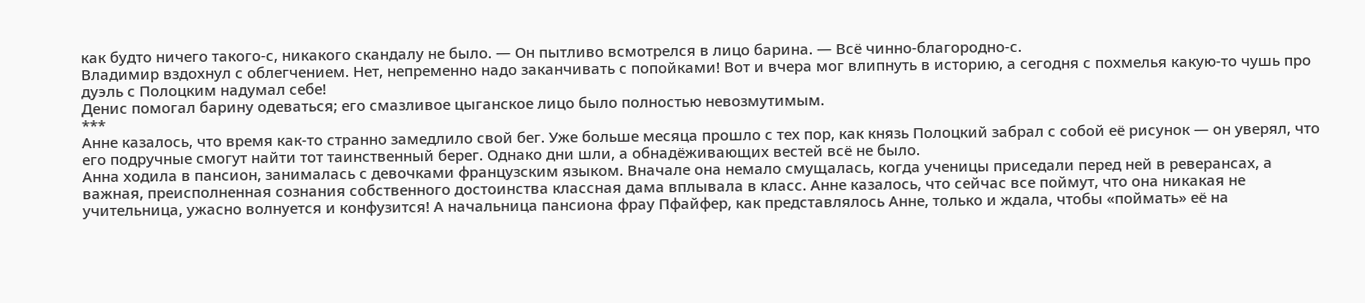как будто ничего такого-с, никакого скандалу не было. — Он пытливо всмотрелся в лицо барина. — Всё чинно-благородно-с.
Владимир вздохнул с облегчением. Нет, непременно надо заканчивать с попойками! Вот и вчера мог влипнуть в историю, а сегодня с похмелья какую-то чушь про дуэль с Полоцким надумал себе!
Денис помогал барину одеваться; его смазливое цыганское лицо было полностью невозмутимым.
***
Анне казалось, что время как-то странно замедлило свой бег. Уже больше месяца прошло с тех пор, как князь Полоцкий забрал с собой её рисунок — он уверял, что его подручные смогут найти тот таинственный берег. Однако дни шли, а обнадёживающих вестей всё не было.
Анна ходила в пансион, занималась с девочками французским языком. Вначале она немало смущалась, когда ученицы приседали перед ней в реверансах, а важная, преисполненная сознания собственного достоинства классная дама вплывала в класс. Анне казалось, что сейчас все поймут, что она никакая не учительница, ужасно волнуется и конфузится! А начальница пансиона фрау Пфайфер, как представлялось Анне, только и ждала, чтобы «поймать» её на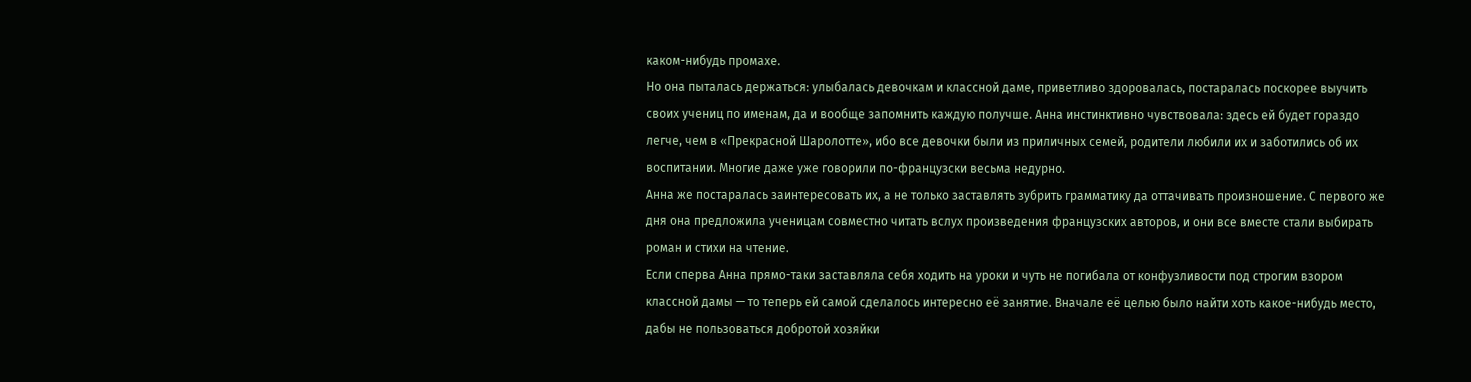каком-нибудь промахе.
Но она пыталась держаться: улыбалась девочкам и классной даме, приветливо здоровалась, постаралась поскорее выучить своих учениц по именам, да и вообще запомнить каждую получше. Анна инстинктивно чувствовала: здесь ей будет гораздо легче, чем в «Прекрасной Шаролотте», ибо все девочки были из приличных семей, родители любили их и заботились об их воспитании. Многие даже уже говорили по-французски весьма недурно.
Анна же постаралась заинтересовать их, а не только заставлять зубрить грамматику да оттачивать произношение. С первого же дня она предложила ученицам совместно читать вслух произведения французских авторов, и они все вместе стали выбирать роман и стихи на чтение.
Если сперва Анна прямо-таки заставляла себя ходить на уроки и чуть не погибала от конфузливости под строгим взором классной дамы — то теперь ей самой сделалось интересно её занятие. Вначале её целью было найти хоть какое-нибудь место, дабы не пользоваться добротой хозяйки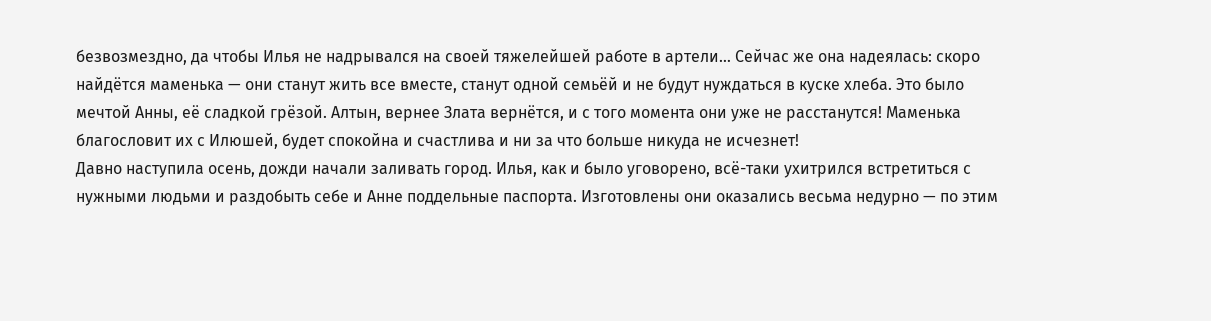безвозмездно, да чтобы Илья не надрывался на своей тяжелейшей работе в артели… Сейчас же она надеялась: скоро найдётся маменька — они станут жить все вместе, станут одной семьёй и не будут нуждаться в куске хлеба. Это было мечтой Анны, её сладкой грёзой. Алтын, вернее Злата вернётся, и с того момента они уже не расстанутся! Маменька благословит их с Илюшей, будет спокойна и счастлива и ни за что больше никуда не исчезнет!
Давно наступила осень, дожди начали заливать город. Илья, как и было уговорено, всё-таки ухитрился встретиться с нужными людьми и раздобыть себе и Анне поддельные паспорта. Изготовлены они оказались весьма недурно — по этим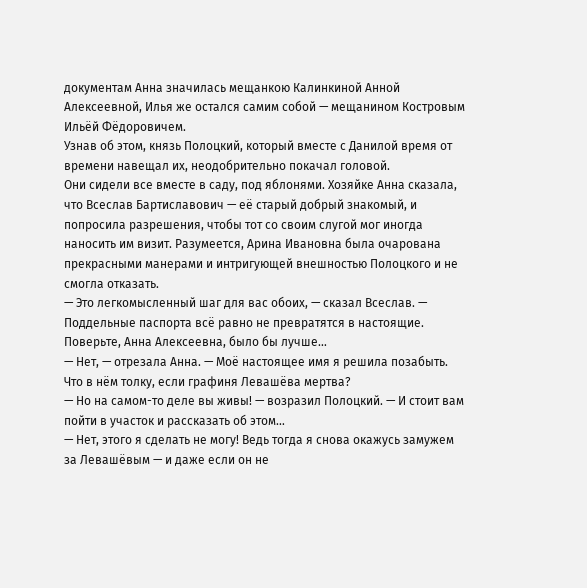документам Анна значилась мещанкою Калинкиной Анной Алексеевной, Илья же остался самим собой — мещанином Костровым Ильёй Фёдоровичем.
Узнав об этом, князь Полоцкий, который вместе с Данилой время от времени навещал их, неодобрительно покачал головой.
Они сидели все вместе в саду, под яблонями. Хозяйке Анна сказала, что Всеслав Бартиславович — её старый добрый знакомый, и попросила разрешения, чтобы тот со своим слугой мог иногда наносить им визит. Разумеется, Арина Ивановна была очарована прекрасными манерами и интригующей внешностью Полоцкого и не смогла отказать.
— Это легкомысленный шаг для вас обоих, — сказал Всеслав. — Поддельные паспорта всё равно не превратятся в настоящие. Поверьте, Анна Алексеевна, было бы лучше…
— Нет, — отрезала Анна. — Моё настоящее имя я решила позабыть. Что в нём толку, если графиня Левашёва мертва?
— Но на самом-то деле вы живы! — возразил Полоцкий. — И стоит вам пойти в участок и рассказать об этом…
— Нет, этого я сделать не могу! Ведь тогда я снова окажусь замужем за Левашёвым — и даже если он не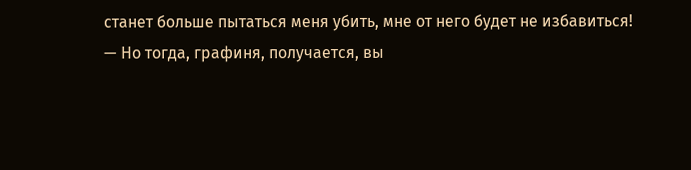станет больше пытаться меня убить, мне от него будет не избавиться!
— Но тогда, графиня, получается, вы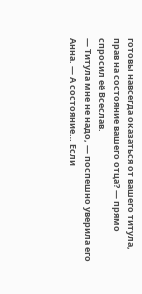готовы навсегда оказаться от вашего титула, прав на состояние вашего отца? — прямо спросил её Всеслав.
— Титула мне не надо, — поспешно уверила его Анна. — А состояние… Если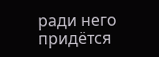ради него придётся